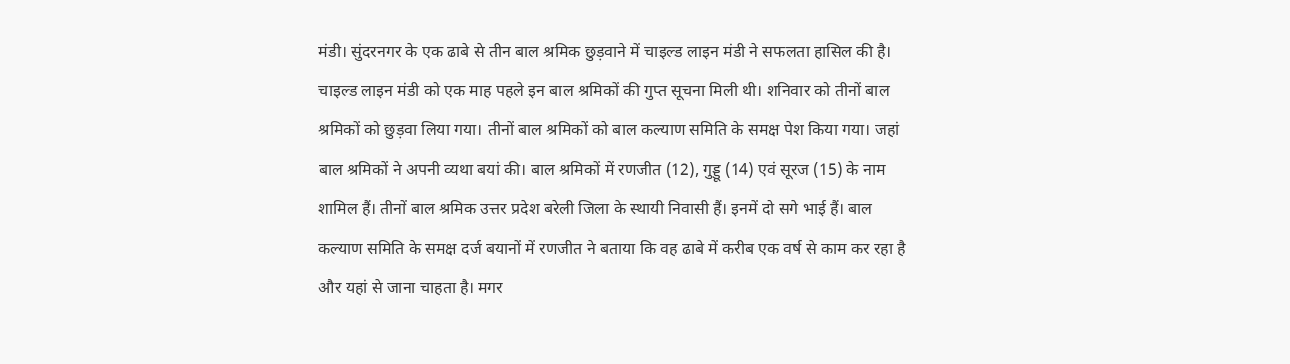मंडी। सुंदरनगर के एक ढाबे से तीन बाल श्रमिक छुड़वाने में चाइल्ड लाइन मंडी ने सफलता हासिल की है। चाइल्ड लाइन मंडी को एक माह पहले इन बाल श्रमिकों की गुप्त सूचना मिली थी। शनिवार को तीनों बाल श्रमिकों को छुड़वा लिया गया। तीनों बाल श्रमिकों को बाल कल्याण समिति के समक्ष पेश किया गया। जहां बाल श्रमिकों ने अपनी व्यथा बयां की। बाल श्रमिकों में रणजीत (12), गुड्डू (14) एवं सूरज (15) के नाम शामिल हैं। तीनों बाल श्रमिक उत्तर प्रदेश बरेली जिला के स्थायी निवासी हैं। इनमें दो सगे भाई हैं। बाल कल्याण समिति के समक्ष दर्ज बयानों में रणजीत ने बताया कि वह ढाबे में करीब एक वर्ष से काम कर रहा है और यहां से जाना चाहता है। मगर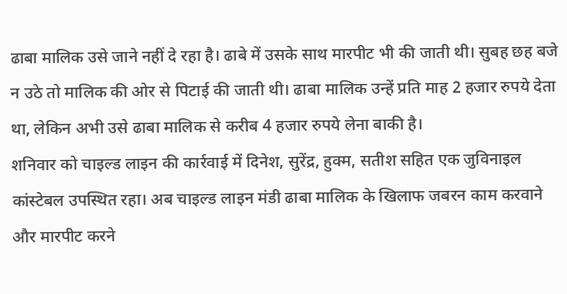ढाबा मालिक उसे जाने नहीं दे रहा है। ढाबे में उसके साथ मारपीट भी की जाती थी। सुबह छह बजे न उठे तो मालिक की ओर से पिटाई की जाती थी। ढाबा मालिक उन्हें प्रति माह 2 हजार रुपये देता था, लेकिन अभी उसे ढाबा मालिक से करीब 4 हजार रुपये लेना बाकी है।
शनिवार को चाइल्ड लाइन की कार्रवाई में दिनेश, सुरेंद्र, हुक्म, सतीश सहित एक जुविनाइल कांस्टेबल उपस्थित रहा। अब चाइल्ड लाइन मंडी ढाबा मालिक के खिलाफ जबरन काम करवाने और मारपीट करने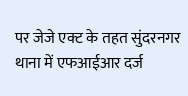पर जेजे एक्ट के तहत सुंदरनगर थाना में एफआईआर दर्ज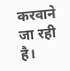करवाने जा रही है।